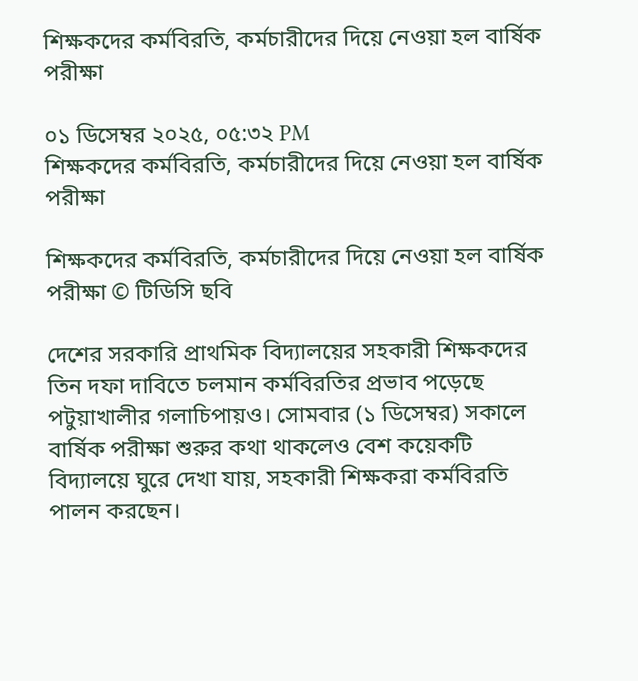শিক্ষকদের কর্মবিরতি, কর্মচারীদের দিয়ে নেওয়া হল বার্ষিক পরীক্ষা

০১ ডিসেম্বর ২০২৫, ০৫:৩২ PM
শিক্ষকদের কর্মবিরতি, কর্মচারীদের দিয়ে নেওয়া হল বার্ষিক পরীক্ষা

শিক্ষকদের কর্মবিরতি, কর্মচারীদের দিয়ে নেওয়া হল বার্ষিক পরীক্ষা © টিডিসি ছবি

দেশের সরকারি প্রাথমিক বিদ্যালয়ের সহকারী শিক্ষকদের তিন দফা দাবিতে চলমান কর্মবিরতির প্রভাব পড়েছে পটুয়াখালীর গলাচিপায়ও। সোমবার (১ ডিসেম্বর) সকালে বার্ষিক পরীক্ষা শুরুর কথা থাকলেও বেশ কয়েকটি বিদ্যালয়ে ঘুরে দেখা যায়, সহকারী শিক্ষকরা কর্মবিরতি পালন করছেন।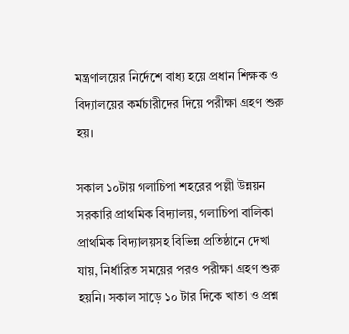মন্ত্রণালয়ের নির্দেশে বাধ্য হয়ে প্রধান শিক্ষক ও বিদ্যালয়ের কর্মচারীদের দিয়ে পরীক্ষা গ্রহণ শুরু হয়।

সকাল ১০টায় গলাচিপা শহরের পল্লী উন্নয়ন সরকারি প্রাথমিক বিদ্যালয়, গলাচিপা বালিকা প্রাথমিক বিদ্যালয়সহ বিভিন্ন প্রতিষ্ঠানে দেখা যায়, নির্ধারিত সময়ের পরও পরীক্ষা গ্রহণ শুরু হয়নি। সকাল সাড়ে ১০ টার দিকে খাতা ও প্রশ্ন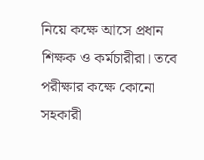নিয়ে কক্ষে আসে প্রধান শিক্ষক ও কর্মচারীরা। তবে পরীক্ষার কক্ষে কোনো সহকারী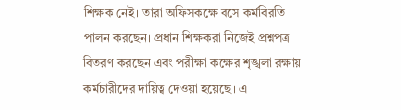শিক্ষক নেই। তারা অফিসকক্ষে বসে কর্মবিরতি পালন করছেন। প্রধান শিক্ষকরা নিজেই প্রশ্নপত্র বিতরণ করছেন এবং পরীক্ষা কক্ষের শৃঙ্খলা রক্ষায় কর্মচারীদের দায়িত্ব দেওয়া হয়েছে। এ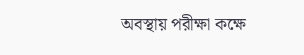অবস্থায় পরীক্ষা কক্ষে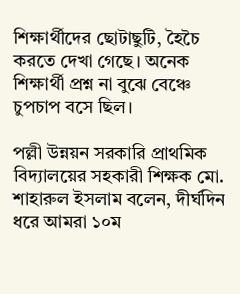শিক্ষার্থীদের ছোটাছুটি, হৈচৈ করতে দেখা গেছে। অনেক শিক্ষার্থী প্রশ্ন না বুঝে বেঞ্চে চুপচাপ বসে ছিল।

পল্লী উন্নয়ন সরকারি প্রাথমিক বিদ্যালয়ের সহকারী শিক্ষক মো. শাহারুল ইসলাম বলেন, দীর্ঘদিন ধরে আমরা ১০ম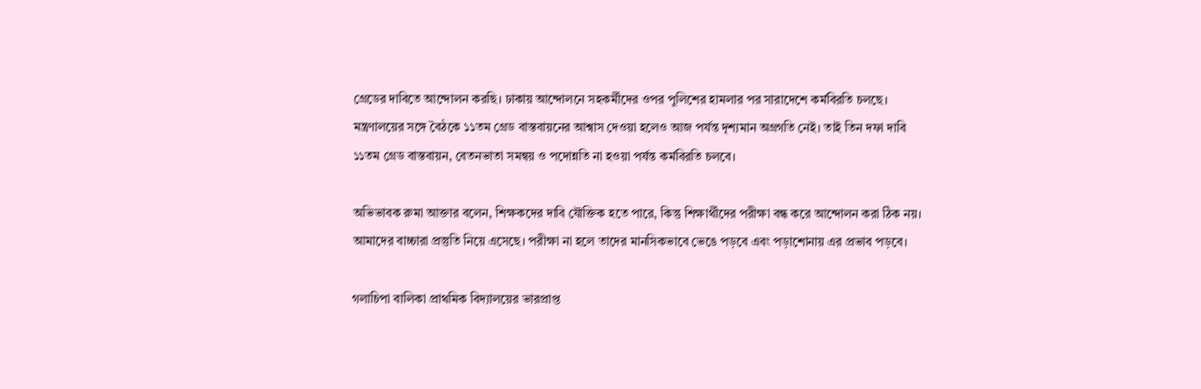গ্রেডের দাবিতে আন্দোলন করছি। ঢাকায় আন্দোলনে সহকর্মীদের ওপর পুলিশের হামলার পর সারাদেশে কর্মবিরতি চলছে। মন্ত্রণালয়ের সঙ্গে বৈঠকে ১১তম গ্রেড বাস্তবায়নের আশ্বাস দেওয়া হলেও আজ পর্যন্ত দৃশ্যমান অগ্রগতি নেই। তাই তিন দফা দাবি ১১তম গ্রেড বাস্তবায়ন, বেতনভাতা সমন্বয় ও পদোন্নতি না হওয়া পর্যন্ত কর্মবিরতি চলবে।

অভিভাবক রুমা আক্তার বলেন, শিক্ষকদের দাবি যৌক্তিক হতে পারে, কিন্তু শিক্ষার্থীদের পরীক্ষা বন্ধ করে আন্দোলন করা ঠিক নয়। আমাদের বাচ্চারা প্রস্তুতি নিয়ে এসেছে। পরীক্ষা না হলে তাদের মানসিকভাবে ভেঙে পড়বে এবং পড়াশোনায় এর প্রভাব পড়বে।

গলাচিপা বালিকা প্রাথমিক বিদ্যালয়ের ভারপ্রাপ্ত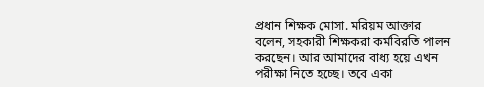প্রধান শিক্ষক মোসা. মরিয়ম আক্তার বলেন, সহকারী শিক্ষকরা কর্মবিরতি পালন করছেন। আর আমাদের বাধ্য হয়ে এখন পরীক্ষা নিতে হচ্ছে। তবে একা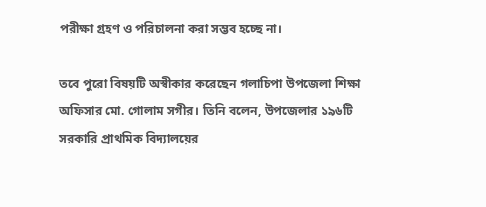পরীক্ষা গ্রহণ ও পরিচালনা করা সম্ভব হচ্ছে না।

তবে পুরো বিষয়টি অস্বীকার করেছেন গলাচিপা উপজেলা শিক্ষা অফিসার মো. গোলাম সগীর। তিনি বলেন, উপজেলার ১৯৬টি সরকারি প্রাথমিক বিদ্যালয়ের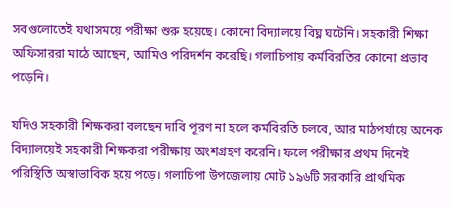সবগুলোতেই যথাসময়ে পরীক্ষা শুরু হয়েছে। কোনো বিদ্যালয়ে বিঘ্ন ঘটেনি। সহকারী শিক্ষা অফিসাররা মাঠে আছেন, আমিও পরিদর্শন করেছি। গলাচিপায় কর্মবিরতির কোনো প্রভাব পড়েনি।

যদিও সহকারী শিক্ষকরা বলছেন দাবি পূরণ না হলে কর্মবিরতি চলবে, আর মাঠপর্যায়ে অনেক বিদ্যালয়েই সহকারী শিক্ষকরা পরীক্ষায় অংশগ্রহণ করেনি। ফলে পরীক্ষার প্রথম দিনেই পরিস্থিতি অস্বাভাবিক হয়ে পড়ে। গলাচিপা উপজেলায় মোট ১৯৬টি সরকারি প্রাথমিক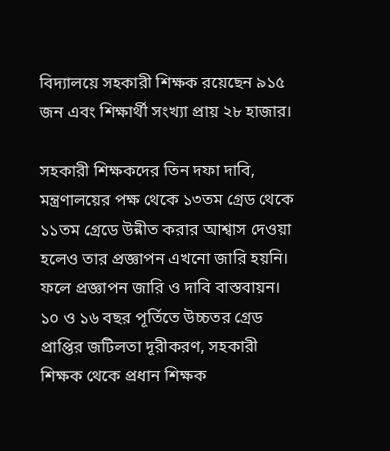বিদ্যালয়ে সহকারী শিক্ষক রয়েছেন ৯১৫ জন এবং শিক্ষার্থী সংখ্যা প্রায় ২৮ হাজার।

সহকারী শিক্ষকদের তিন দফা দাবি, মন্ত্রণালয়ের পক্ষ থেকে ১৩তম গ্রেড থেকে ১১তম গ্রেডে উন্নীত করার আশ্বাস দেওয়া হলেও তার প্রজ্ঞাপন এখনো জারি হয়নি। ফলে প্রজ্ঞাপন জারি ও দাবি বাস্তবায়ন। ১০ ও ১৬ বছর পূর্তিতে উচ্চতর গ্রেড প্রাপ্তির জটিলতা দূরীকরণ, সহকারী শিক্ষক থেকে প্রধান শিক্ষক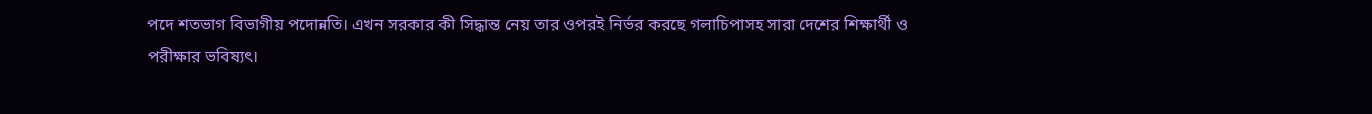পদে শতভাগ বিভাগীয় পদোন্নতি। এখন সরকার কী সিদ্ধান্ত নেয় তার ওপরই নির্ভর করছে গলাচিপাসহ সারা দেশের শিক্ষার্থী ও পরীক্ষার ভবিষ্যৎ।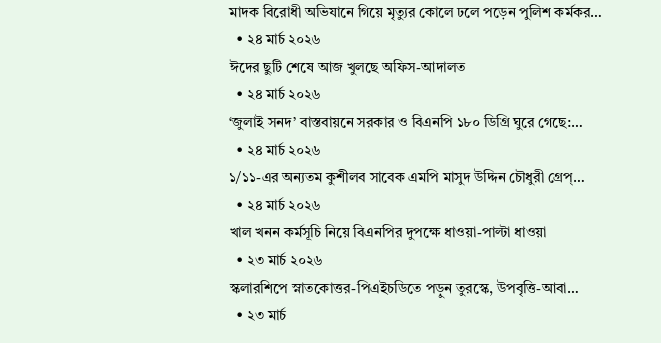মাদক বিরোধী অভিযানে গিয়ে মৃত্যুর কোলে ঢলে পড়েন পুলিশ কর্মকর…
  • ২৪ মার্চ ২০২৬
ঈদের ছুটি শেষে আজ খুলছে অফিস-আদালত
  • ২৪ মার্চ ২০২৬
‘জুলাই সনদ’ বাস্তবায়নে সরকার ও বিএনপি ১৮০ ডিগ্রি ঘুরে গেছে:…
  • ২৪ মার্চ ২০২৬
১/১১-এর অন্যতম কুশীলব সাবেক এমপি মাসুদ উদ্দিন চৌধুরী গ্রেপ্…
  • ২৪ মার্চ ২০২৬
খাল খনন কর্মসূচি নিয়ে বিএনপির দুপক্ষে ধাওয়া-পাল্টা ধাওয়া
  • ২৩ মার্চ ২০২৬
স্কলারশিপে স্নাতকোত্তর-পিএইচডিতে পড়ুন তুরস্কে, উপবৃত্তি-আবা…
  • ২৩ মার্চ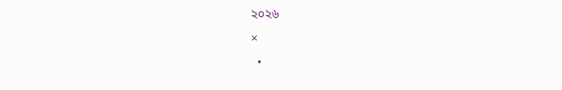২০২৬
×
  •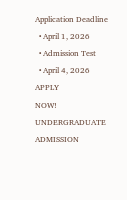Application Deadline
  • April 1, 2026
  • Admission Test
  • April 4, 2026
APPLY
NOW!
UNDERGRADUATE ADMISSION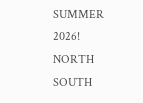SUMMER 2026!
NORTH SOUTH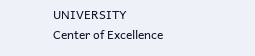UNIVERSITY
Center of Excellence